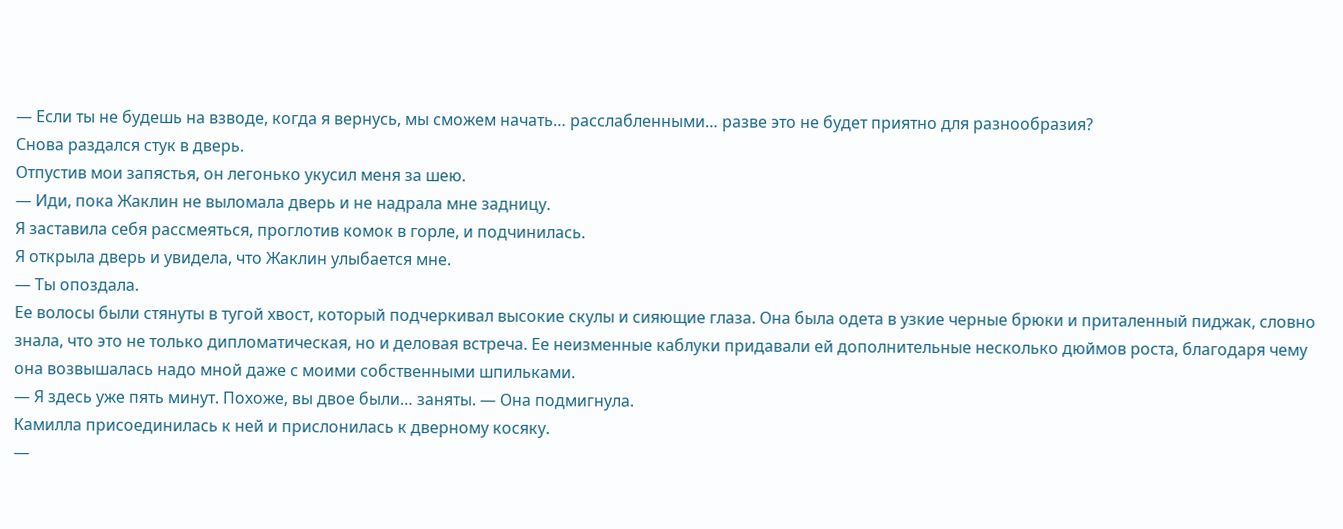― Если ты не будешь на взводе, когда я вернусь, мы сможем начать… расслабленными… разве это не будет приятно для разнообразия?
Снова раздался стук в дверь.
Отпустив мои запястья, он легонько укусил меня за шею.
― Иди, пока Жаклин не выломала дверь и не надрала мне задницу.
Я заставила себя рассмеяться, проглотив комок в горле, и подчинилась.
Я открыла дверь и увидела, что Жаклин улыбается мне.
― Ты опоздала.
Ее волосы были стянуты в тугой хвост, который подчеркивал высокие скулы и сияющие глаза. Она была одета в узкие черные брюки и приталенный пиджак, словно знала, что это не только дипломатическая, но и деловая встреча. Ее неизменные каблуки придавали ей дополнительные несколько дюймов роста, благодаря чему она возвышалась надо мной даже с моими собственными шпильками.
― Я здесь уже пять минут. Похоже, вы двое были… заняты. ― Она подмигнула.
Камилла присоединилась к ней и прислонилась к дверному косяку.
―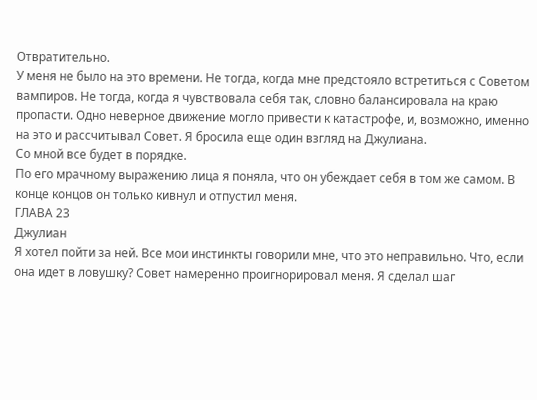Отвратительно.
У меня не было на это времени. Не тогда, когда мне предстояло встретиться с Советом вампиров. Не тогда, когда я чувствовала себя так, словно балансировала на краю пропасти. Одно неверное движение могло привести к катастрофе, и, возможно, именно на это и рассчитывал Совет. Я бросила еще один взгляд на Джулиана.
Со мной все будет в порядке.
По его мрачному выражению лица я поняла, что он убеждает себя в том же самом. В конце концов он только кивнул и отпустил меня.
ГЛАВА 23
Джулиан
Я хотел пойти за ней. Все мои инстинкты говорили мне, что это неправильно. Что, если она идет в ловушку? Совет намеренно проигнорировал меня. Я сделал шаг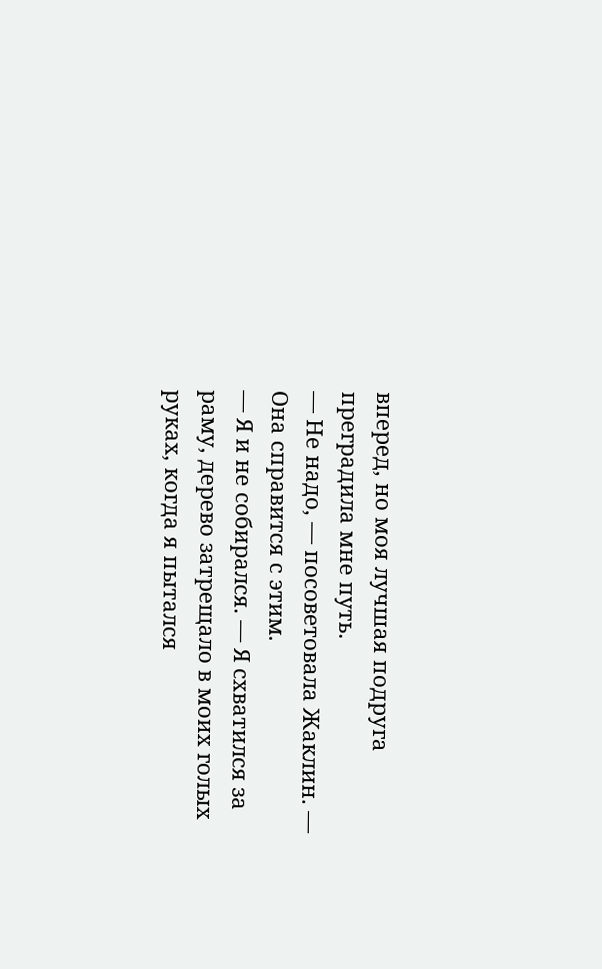вперед, но моя лучшая подруга преградила мне путь.
― Не надо, ― посоветовала Жаклин. ― Она справится с этим.
― Я и не собирался. ― Я схватился за раму, дерево затрещало в моих голых руках, когда я пытался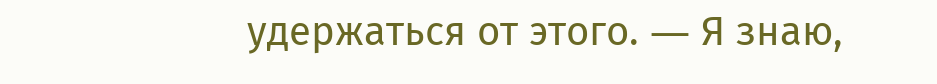удержаться от этого. ― Я знаю,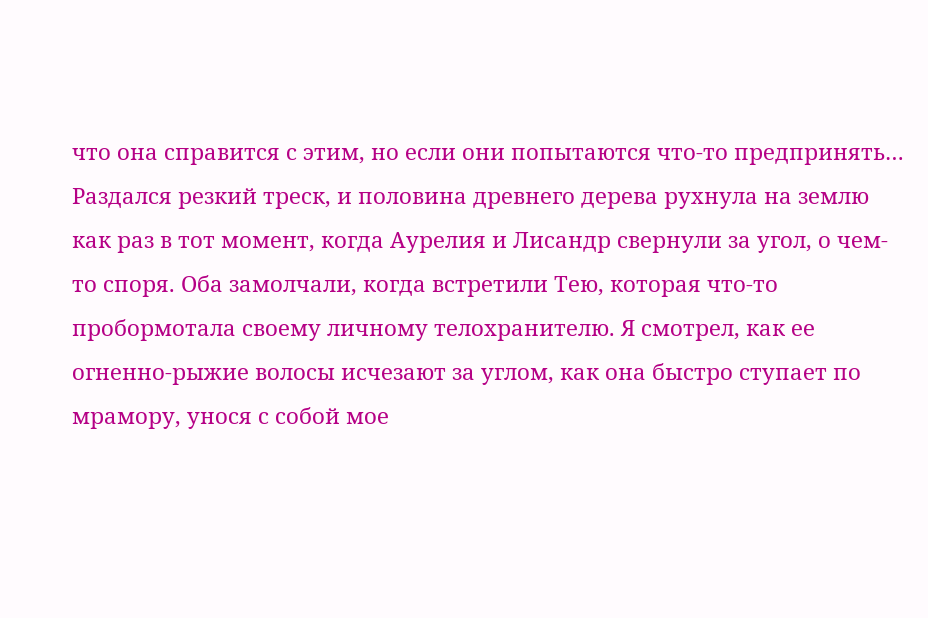что она справится с этим, но если они попытаются что-то предпринять…
Раздался резкий треск, и половина древнего дерева рухнула на землю как раз в тот момент, когда Аурелия и Лисандр свернули за угол, о чем-то споря. Оба замолчали, когда встретили Тею, которая что-то пробормотала своему личному телохранителю. Я смотрел, как ее огненно-рыжие волосы исчезают за углом, как она быстро ступает по мрамору, унося с собой мое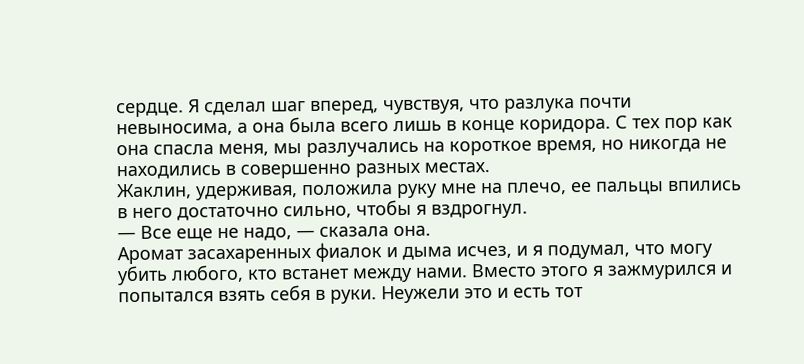сердце. Я сделал шаг вперед, чувствуя, что разлука почти невыносима, а она была всего лишь в конце коридора. С тех пор как она спасла меня, мы разлучались на короткое время, но никогда не находились в совершенно разных местах.
Жаклин, удерживая, положила руку мне на плечо, ее пальцы впились в него достаточно сильно, чтобы я вздрогнул.
― Все еще не надо, ― сказала она.
Аромат засахаренных фиалок и дыма исчез, и я подумал, что могу убить любого, кто встанет между нами. Вместо этого я зажмурился и попытался взять себя в руки. Неужели это и есть тот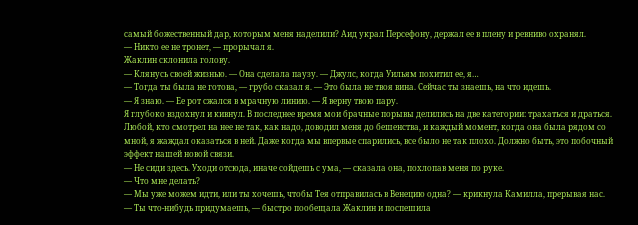самый божественный дар, которым меня наделили? Аид украл Персефону, держал ее в плену и ревниво охранял.
― Никто ее не тронет, ― прорычал я.
Жаклин склонила голову.
― Клянусь своей жизнью. ― Она сделала паузу. ― Джулс, когда Уильям похитил ее, я…
― Тогда ты была не готова, ― грубо сказал я. ― Это была не твоя вина. Сейчас ты знаешь, на что идешь.
― Я знаю. ― Ее рот сжался в мрачную линию. ― Я верну твою пару.
Я глубоко вздохнул и кивнул. В последнее время мои брачные порывы делились на две категории: трахаться и драться. Любой, кто смотрел на нее не так, как надо, доводил меня до бешенства, и каждый момент, когда она была рядом со мной, я жаждал оказаться в ней. Даже когда мы впервые спарились, все было не так плохо. Должно быть, это побочный эффект нашей новой связи.
― Не сиди здесь. Уходи отсюда, иначе сойдешь с ума, ― сказала она, похлопав меня по руке.
― Что мне делать?
― Мы уже можем идти, или ты хочешь, чтобы Тея отправилась в Венецию одна? ― крикнула Камилла, прерывая нас.
― Ты что-нибудь придумаешь, ― быстро пообещала Жаклин и поспешила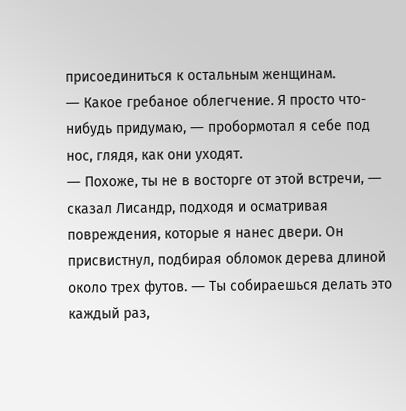присоединиться к остальным женщинам.
― Какое гребаное облегчение. Я просто что-нибудь придумаю, ― пробормотал я себе под нос, глядя, как они уходят.
― Похоже, ты не в восторге от этой встречи, ― сказал Лисандр, подходя и осматривая повреждения, которые я нанес двери. Он присвистнул, подбирая обломок дерева длиной около трех футов. ― Ты собираешься делать это каждый раз,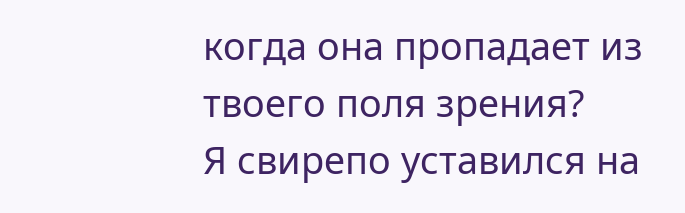когда она пропадает из твоего поля зрения?
Я свирепо уставился на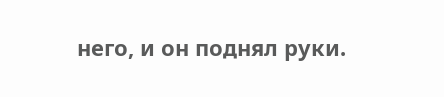него, и он поднял руки.